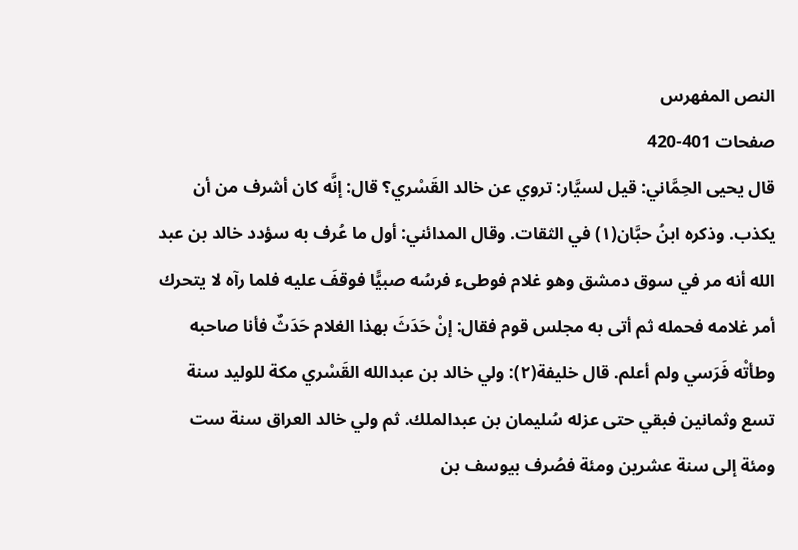النص المفهرس
صفحات 401-420
قال يحيى الحِمَّاني: قيل لسيَّار: تروي عن خالد القَسْري؟ قال: إنَّه كان أشرف من أن يكذب. وذكره ابنُ حبَّان(١) في الثقات. وقال المدائني: أول ما عُرف به سؤدد خالد بن عبد الله أنه مر في سوق دمشق وهو غلام فوطىء فرسُه صبيًّا فوقفَ عليه فلما رآه لا يتحرك أمر غلامه فحمله ثم أتى به مجلس قوم فقال: إنْ حَدَثَ بهذا الغلام حَدَثٌ فأنا صاحبه وطأتْه فَرَسي ولم أعلم. قال خليفة(٢): ولي خالد بن عبدالله القَسْري مكة للوليد سنة تسع وثمانين فبقي حتى عزله سُليمان بن عبدالملك. ثم ولي خالد العراق سنة ست ومئة إلى سنة عشرين ومئة فصُرف بيوسف بن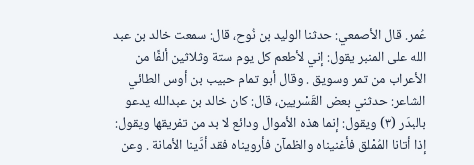عُمر. قال الأصمعي: حدثنا الوليد بن نُوح، قال: سمعت خالد بن عبد الله على المنبر يقول: إني لأطعم كل يوم ستة وثلاثين ألفًا من الأعراب من تمر وسويق . وقال أبو تمام حبيب بن أوس الطائي الشاعر: حدثني بعض القَسْريين، قال: كان خالد بن عبدالله يدعو بالبدَر (٣) ويقول: إنما هذه الأموال ودائع لا بد من تفريقها ويقول: إذا أتانا المُمْلق فأغنيناه والظمآن فأرويناه فقد أدَّينا الأمانة . وعن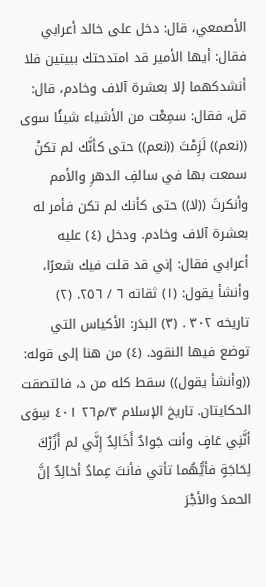الأصمعي، قال: دخل على خالد أعرابي فقال: أيها الأمير قد امتدحتك ببيتين فلا أنشدكهما إلا بعشرة آلاف وخادم، قال: قل، فقال: سمِعْت من الأشياء شيئًا سوى ((نعم)) لَزِمْتَ ((نعم)) حتى كأنَّك لم تكنْ سمعت بها في سالفِ الدهرِ والأمم وأنكرتَ ((لا)) حتى كأنك لم تكن فأمر له بعشرة آلاف وخادم. ودخل (٤) عليه أعرابي فقال: إني قد قلت فيك شعرًا، وأنشأ يقول: (١) ثقاته ٦ / ٢٥٦. (٢) تاريخه ٣٠٢ . (٣) البدَر: الأكياس التي توضع فيها النقود. (٤) من هنا إلى قوله: ((وأنشأ يقول)) سقط كله من د، فالتصقت الحكايتان. تاريخ الإسلام ٣/م٢٦ ٤٠١ سِوَى أنَّنِي عَافٍ وأنت جَوادٌ أَخَالِدٌ إِنَّي لم أَزُرْكَ لِحَاجَةٍ فأيُّهُما تأتي فأنتَ عِمادُ أخالِدٌ إنَّ الحمدَ والأجْرَ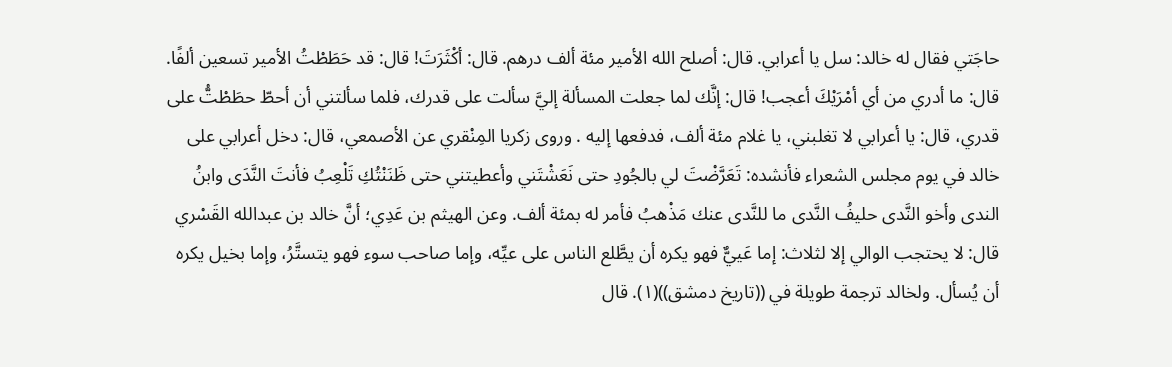حاجَتي فقال له خالد: سل يا أعرابي. قال: أصلح الله الأمير مئة ألف درهم. قال: أكْثَرَتَ! قال: قد حَطَطْتُ الأمير تسعين ألفًا. قال: ما أدري من أي أمْرَيْكَ أعجب! قال: إنَّك لما جعلت المسألة إليَّ سألت على قدرك، فلما سألتني أن أحطّ حطَطْتُّ على قدري، قال: يا أعرابي لا تغلبني، يا غلام مئة ألف، فدفعها إليه . وروى زكريا المِنْقري عن الأصمعي، قال: دخل أعرابي على خالد في يوم مجلس الشعراء فأنشده: تَعَرَّضْتَ لي بالجُودِ حتى نَعَشْتَني وأعطيتني حتى ظَنَنْتُكِ تَلْعِبُ فأنتَ النَّدَى وابنُ الندى وأخو النَّدى حليفُ النَّدى ما للنَّدى عنك مَذْهبُ فأمر له بمئة ألف. وعن الهيثم بن عَدِي؛ أنَّ خالد بن عبدالله القَسْري قال: لا يحتجب الوالي إلا لثلاث: إما عَييٌّ فهو يكره أن يطَّلع الناس على عيِّه، وإما صاحب سوء فهو يتستَّرُ، وإما بخيل يكره أن يُسأل. ولخالد ترجمة طويلة في ((تاريخ دمشق))(١). قال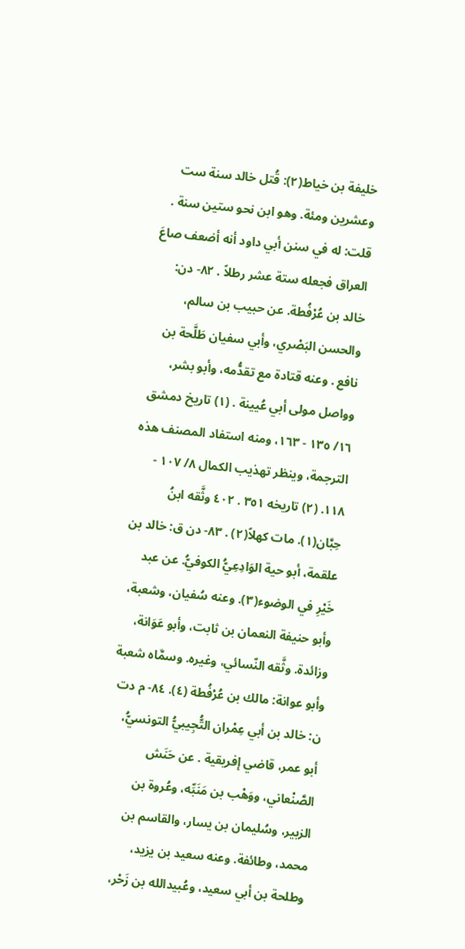خليفة بن خياط(٢): قُتل خالد سنة ست وعشرين ومئة. وهو ابن نحو ستين سنة . قلت: له في سنن أبي داود أنه أضعف صاعَ العراق فجعله ستة عشر رطلاً . ٨٢- دن: خالد بن عُرْفُطة. عن حبيب بن سالم، والحسن البَصْري، وأبي سفيان طَلَّحة بن نافع . وعنه قتادة مع تقدُّمه، وأبو بشر، وواصل مولى أبي عُيينة . (١) تاريخ دمشق ١٦/ ١٣٥ - ١٦٣، ومنه استفاد المصنف هذه الترجمة، وينظر تهذيب الكمال ٨/ ١٠٧ - ١١٨. (٢) تاريخه ٣٥١ . ٤٠٢ وثَّقه ابنُ حِبَّان(١). مات كهلاً(٢) . ٨٣- دن ق: خالد بن علقمة، أبو حية الوَادِعِيُّ الكوفيُّ. عن عبد خَيْرِ في الوضوء(٣). وعنه سُفيان، وشعبة، وأبو حنيفة النعمان بن ثابت، وأبو عَوَانة، وزائدة. وثَّقه النّسائي، وغيره. وسمَّاه شعبة وأبو عوانة: مالك بن عُرْفُطة (٤). ٨٤- م دت ن: خالد بن أبي عِمْران التُّجِيبيُّ التونسيُّ، أبو عمر، قاضي إفريقية . عن حَنَش الصَّنْعاني، ووَهْب بن مَنَبِّه، وعُروة بن الزبير، وسُليمان بن يسار، والقاسم بن محمد، وطائفة. وعنه سعيد بن يزيد، وطلحة بن أبي سعيد، وعُبيدالله بن زَحْر،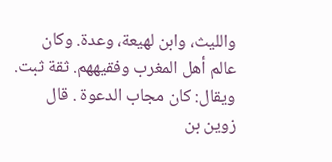والليث، وابن لهيعة، وعدة. وكان عالم أهل المغرب وفقيههم. ثقة ثبت. ويقال: كان مجاب الدعوة . قال زوين بن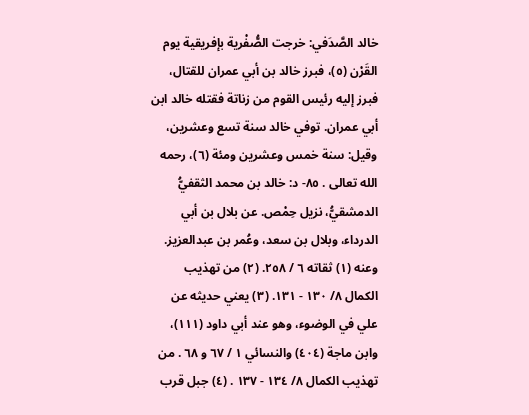خالد الصَّدَفي: خرجت الصُّفْرية بإفريقية يوم القَرْن (٥)، فبرز خالد بن أبي عمران للقتال، فبرز إليه رئيس القوم من زناتة فقتله خالد ابن أبي عمران. توفي خالد سنة تسع وعشرين، وقيل: سنة خمس وعشرين ومئة (٦)، رحمه الله تعالى . ٨٥- د: خالد بن محمد الثقفيُّ الدمشقيُّ، نزیل حِمْص. عن بلال بن أبي الدرداء، وبلال بن سعد، وعُمر بن عبدالعزيز. وعنه (١) ثقاته ٦ / ٢٥٨. (٢) من تهذيب الكمال ٨/ ١٣٠ - ١٣١. (٣) يعني حديثه عن علي في الوضوء، وهو عند أبي داود (١١١)، وابن ماجة (٤٠٤) والنسائي ١ / ٦٧ و ٦٨ . من تهذيب الكمال ٨/ ١٣٤ - ١٣٧ . (٤) جبل قرب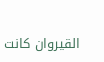القيروان كانت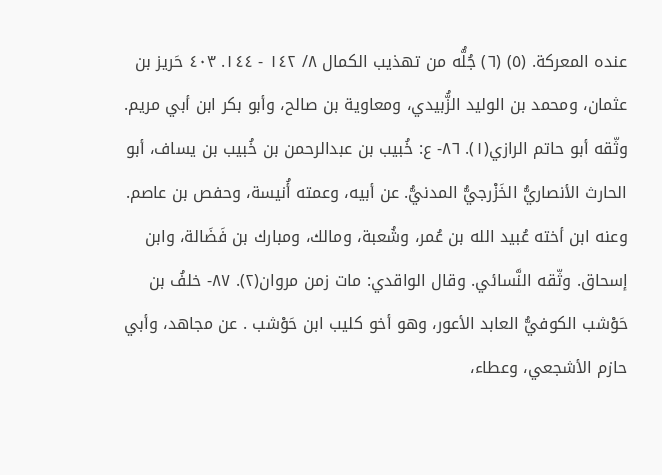عنده المعركة. (٥) (٦) جُلُّه من تهذيب الكمال ٨/ ١٤٢ - ١٤٤. ٤٠٣ حَريز بن عثمان، ومحمد بن الوليد الزُّبيدي، ومعاوية بن صالح، وأبو بكر ابن أبي مريم. وثّقه أبو حاتم الرازي(١). ٨٦- ع: خُبيب بن عبدالرحمن بن خُبيب بن يساف، أبو الحارث الأنصاريُّ الخَزْرجيُّ المدنيُّ. عن أبيه، وعمته أُنيسة، وحفص بن عاصم. وعنه ابن أخته عُبيد الله بن عُمر، وشُعبة، ومالك، ومبارك بن فَضَالة، وابن إسحاق. وثّقه النَّسائي. وقال الواقدي: مات زمن مروان(٢). ٨٧- خلفُ بن حَوْشب الكوفيُّ العابد الأعور، وهو أخو كليب ابن حَوْشب . عن مجاهد، وأبي حازم الأشجعي، وعطاء،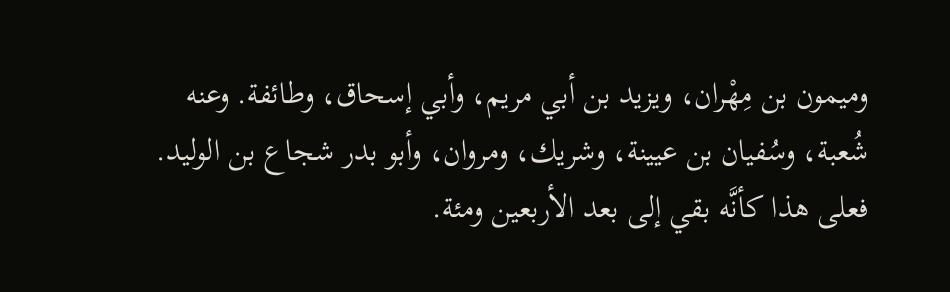وميمون بن مِهْران، ويزيد بن أبي مريم، وأبي إسحاق، وطائفة. وعنه شُعبة، وسُفيان بن عيينة، وشريك، ومروان، وأبو بدر شجاع بن الوليد. فعلى هذا كأنَّه بقي إلى بعد الأربعين ومئة.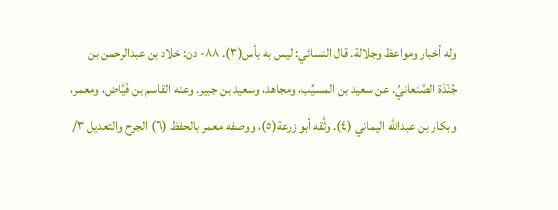وله أخبار ومواعظ وجلالة. قال النسائي: ليس به بأس(٣). ٨٨- دن: خلاد بن عبدالرحمن بن جُنْدَة الصَّنعانيُ. عن سعيد بن المسيِّب، ومجاهد، وسعيد بن جبير. وعنه القاسم بن فَيَّاض، ومعمر، وبكار بن عبدالله اليماني (٤). وثَّقه أبو زرعة(٥)، ووصفه معمر بالحفظ (٦) الجرح والتعديل ٣/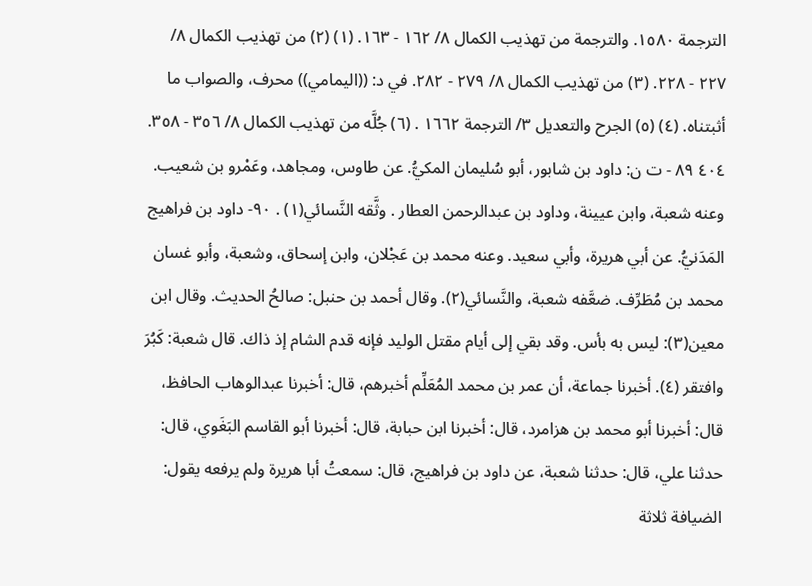الترجمة ١٥٨٠. والترجمة من تهذيب الكمال ٨/ ١٦٢ - ١٦٣. (١) (٢) من تهذيب الكمال ٨/ ٢٢٧ - ٢٢٨. (٣) من تهذيب الكمال ٨/ ٢٧٩ - ٢٨٢. في د: ((اليمامي)) محرف، والصواب ما أثبتناه. (٤) (٥) الجرح والتعديل ٣/ الترجمة ١٦٦٢ . (٦) جُلَّه من تهذيب الكمال ٨/ ٣٥٦ - ٣٥٨. ٤٠٤ ٨٩ - ت ن: داود بن شابور، أبو سُليمان المكيُّ. عن طاوس، ومجاهد، وعَمْرو بن شعيب. وعنه شعبة، وابن عيينة، وداود بن عبدالرحمن العطار . وثَّقه النَّسائي(١) . ٩٠- داود بن فراهيج المَدَنيُّ. عن أبي هريرة، وأبي سعيد. وعنه محمد بن عَجْلان، وابن إسحاق، وشعبة، وأبو غسان محمد بن مُطَرِّف. ضعَّفه شعبة، والنَّسائي(٢). وقال أحمد بن حنبل: صالحُ الحديث. وقال ابن معین(٣): ليس به بأس. وقد بقي إلى أيام مقتل الوليد فإنه قدم الشام إذ ذاك. قال شعبة: كَبُرَ وافتقر (٤). أخبرنا جماعة، أن عمر بن محمد المُعَلِّم أخبرهم، قال: أخبرنا عبدالوهاب الحافظ، قال: أخبرنا أبو محمد بن هزامرد، قال: أخبرنا ابن حبابة، قال: أخبرنا أبو القاسم البَغَوي، قال: حدثنا علي، قال: حدثنا شعبة، عن داود بن فراهيج، قال: سمعتُ أبا هريرة ولم يرفعه يقول: الضيافة ثلاثة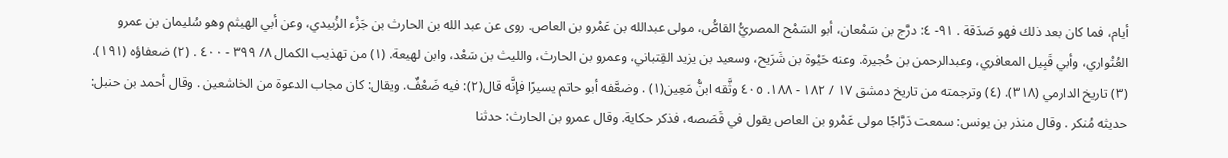أيام، فما كان بعد ذلك فهو صَدَقة . ٩١- ٤: درَّج بن سَمْعان، أبو السَمْح المصريُّ القاصُّ، مولى عبدالله بن عَمْرو بن العاص. روى عن عبد الله بن الحارث بن جَزْء الزُبيدي، وعن أبي الهيثم وهو سُليمان بن عمرو العُتْواري، وأبي قَبِيل المعافري، وعبدالرحمن بن حُجيرة. وعنه حَيْوة بن شَرَيح، وسعيد بن يزيد القِتباني، وعمرو بن الحارث، والليث بن سَعْد، وابن لهيعة. (١) من تهذيب الكمال ٨/ ٣٩٩ - ٤٠٠ . (٢) ضعفاؤه (١٩١). (٣) تاريخ الدارمي (٣١٨). (٤) وترجمته من تاريخ دمشق ١٧ / ١٨٢ - ١٨٨. ٤٠٥ وثَّقه ابنُّ مَعِين(١) . وضعَّفه أبو حاتم يسيرًا فإنَّه قال(٢): فيه ضَعْفٌ. ويقال: كان مجاب الدعوة من الخاشعين . وقال أحمد بن حنبل: حديثه مُنكر . وقال منذر بن يونس: سمعت دَرَّاجًا مولى عَمْرو بن العاص يقول في قَصَصه، فذكر حكاية. وقال عمرو بن الحارث: حدثنا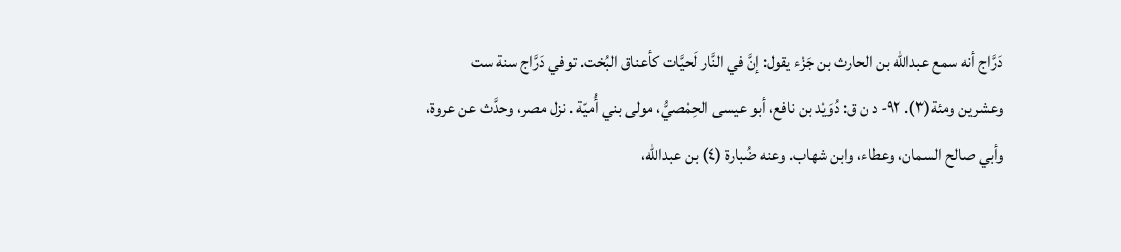دَرَّاج أنه سمع عبدالله بن الحارث بن جَزْء يقول: إنَّ في النَّار لَحيَّات كأعناق البُخت. توفي دَرَّاج سنة ست وعشرين ومئة(٣). ٩٢- د ن ق: دُوَيْد بن نافع، أبو عيسى الحِمْصيُّ، مولى بني أُمیّة . نزل مصر، وحدَّث عن عروة، وأبي صالح السمان، وعطاء، وابن شهاب. وعنه ضُبارة (٤) بن عبدالله،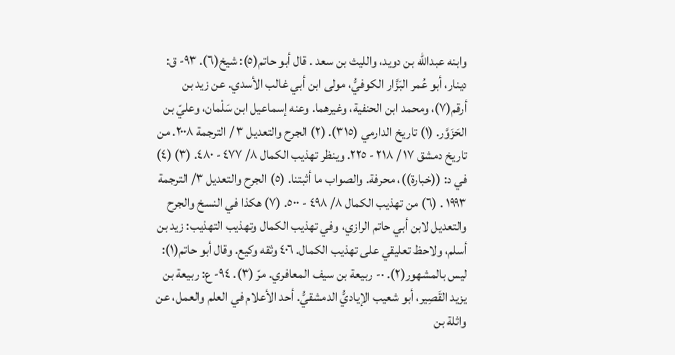وابنه عبدالله بن دويد، والليث بن سعد . قال أبو حاتم(٥): شيخ(٦). ٩٣- ق: دينار، أبو عُمر البَزَّار الكوفيُّ، مولى ابن أبي غالب الأسدي. عن زيد بن أرقم(٧)، ومحمد ابن الحنفية، وغيرهما. وعنه إسماعيل ابن سَلْمان، وعليّ بن الحَزَوَّر. (١) تاريخ الدارمي (٣١٥). (٢) الجرح والتعديل ٣ / الترجمة ٢٠٠٨. من تاريخ دمشق ١٧ / ٢١٨ - ٢٢٥. وينظر تهذيب الكمال ٨/ ٤٧٧ - ٤٨٠. (٣) (٤) في د: ((خبارة))، محرفة. والصواب ما أثبتنا. (٥) الجرح والتعديل ٣/ الترجمة ١٩٩٣ . (٦) من تهذيب الكمال ٨/ ٤٩٨ - ٥٠٠. (٧) هكذا في النسخ والجرح والتعديل لابن أبي حاتم الرازي، وفي تهذيب الكمال وتهذيب التهذيب: زيد بن أسلم، ولاحظ تعليقي على تهذيب الكمال. ٤٠٦ وثقه وكيع. وقال أبو حاتم(١): ليس بالمشهور(٢). ·- ربيعة بن سيف المعافري. مرّ (٣). ٩٤- ع: ربيعة بن يزيد القَصِير، أبو شعيب الإياديُّ الدمشقيُّ. أحد الأعلام في العلم والعمل، عن واثلة بن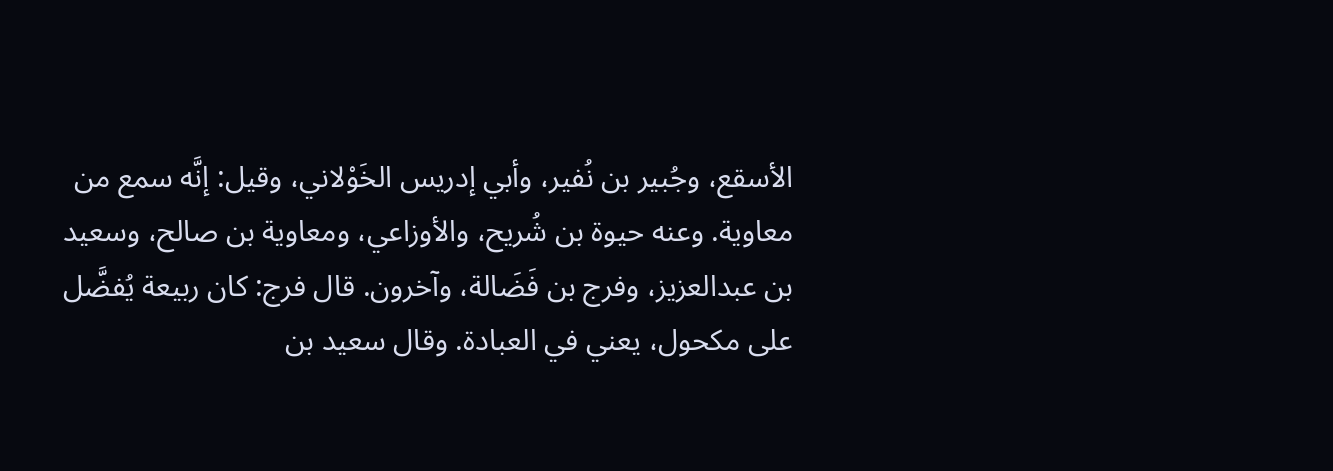الأسقع، وجُبير بن نُفير، وأبي إدريس الخَوْلاني، وقيل: إنَّه سمع من معاوية. وعنه حيوة بن شُريح، والأوزاعي، ومعاوية بن صالح، وسعيد بن عبدالعزيز، وفرج بن فَضَالة، وآخرون. قال فرج: كان ربيعة يُفضَّل على مكحول، يعني في العبادة. وقال سعيد بن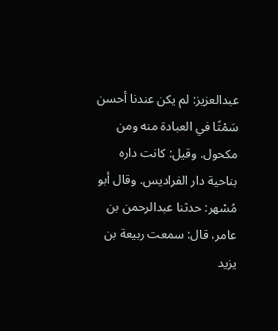عبدالعزيز: لم يكن عندنا أحسن سَمْتًا في العبادة منه ومن مكحول. وقيل: كانت داره بناحية دار الفراديس. وقال أبو مُسْهر: حدثنا عبدالرحمن بن عامر، قال: سمعت ربيعة بن يزيد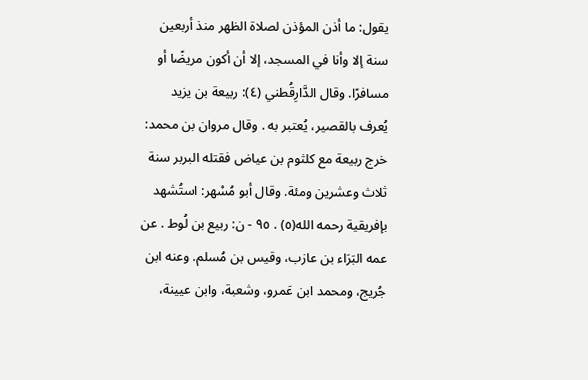يقول: ما أذن المؤذن لصلاة الظهر منذ أربعين سنة إلا وأنا في المسجد، إلا أن أكون مريضًا أو مسافرًا. وقال الدَّارِقُطني (٤): ربيعة بن يزيد يُعرف بالقصير، يُعتبر به . وقال مروان بن محمد: خرج ربيعة مع كلثوم بن عياض فقتله البربر سنة ثلاث وعشرين ومئة. وقال أبو مُسْهر: استُشهد بإفريقية رحمه الله(٥) . ٩٥ - ن: ربيع بن لُوط . عن عمه البَرَاء بن عازب، وقيس بن مُسلم. وعنه ابن جُريج، ومحمد ابن عَمرو، وشعبة، وابن عيينة،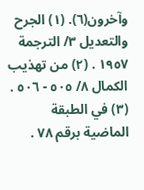وآخرون(٦). (١) الجرح والتعديل ٣/ الترجمة ١٩٥٧ . (٢) من تهذيب الكمال ٨/ ٥٠٥ - ٥٠٦ . (٣) في الطبقة الماضية برقم ٧٨ .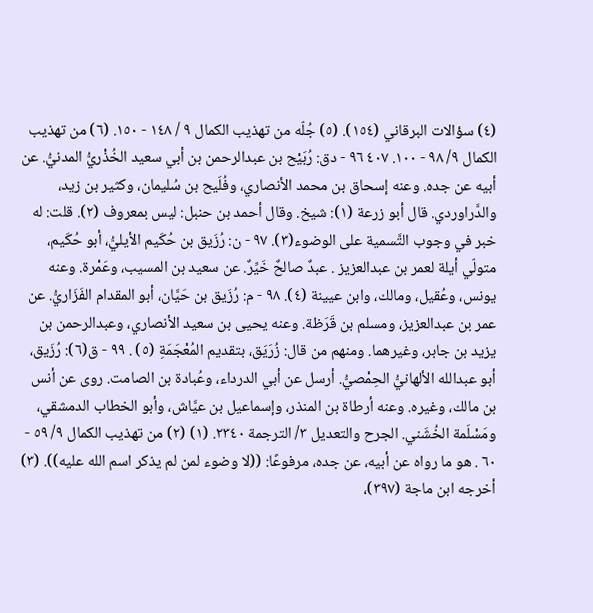(٤) سؤالات البرقاني (١٥٤). (٥) جُلّه من تهذيب الكمال ٩ / ١٤٨ - ١٥٠. (٦) من تهذيب الكمال ٩/ ٩٨ - ١٠٠. ٤٠٧ ٩٦ - دق: رُبَيْح بن عبدالرحمن بن أبي سعيد الخُذْريُّ المدنيُّ. عن أبيه عن جده. وعنه إسحاق بن محمد الأنصاري، وفُلَيح بن سُليمان، وكثير بن زيد، والدَّراوردي. قال أبو زرعة (١): شيخ. وقال أحمد بن حنبل: ليس بمعروف (٢). قلت: له خبر في وجوب التَّسمية على الوضوء(٣). ٩٧ - ن: رُزَيق بن حُكَيم الأيليُّ، أبو حُكَيم، متولّي أيلة لعمر بن عبدالعزيز . عبدٌ صالحٌ خَيِّرٌ. عن سعيد بن المسيب، وعَمْرة. وعنه يونس، وعُقيل، ومالك، وابن عيينة (٤). ٩٨ - م: رُزَيق بن حَيَّان، أبو المقدام الفَزَاريُّ. عن عمر بن عبدالعزيز، ومسلم بن قَرَظة. وعنه يحيى بن سعيد الأنصاري، وعبدالرحمن بن يزيد بن جابر، وغيرهما. ومنهم من قال: زُرَيَق، بتقديم المُعْجَمَةِ (٥) . ٩٩ - ق(٦): رُزَيق، أبو عبدالله الألهانيُّ الحِمْصيُّ. أرسل عن أبي الدرداء، وعُبادة بن الصامت. روى عن أنس بن مالك، وغيره. وعنه أرطاة بن المنذر، وإسماعيل بن عيَّاش، وأبو الخطاب الدمشقي، ومَسْلَمة الخُشَني. الجرح والتعديل ٣/ الترجمة ٢٣٤٠. (١) (٢) من تهذيب الكمال ٩/ ٥٩ - ٦٠ . هو ما رواه عن أبيه، عن جده، مرفوعًا: ((لا وضوء لمن لم يذكر اسم الله عليه)). (٣) أخرجه ابن ماجة (٣٩٧)،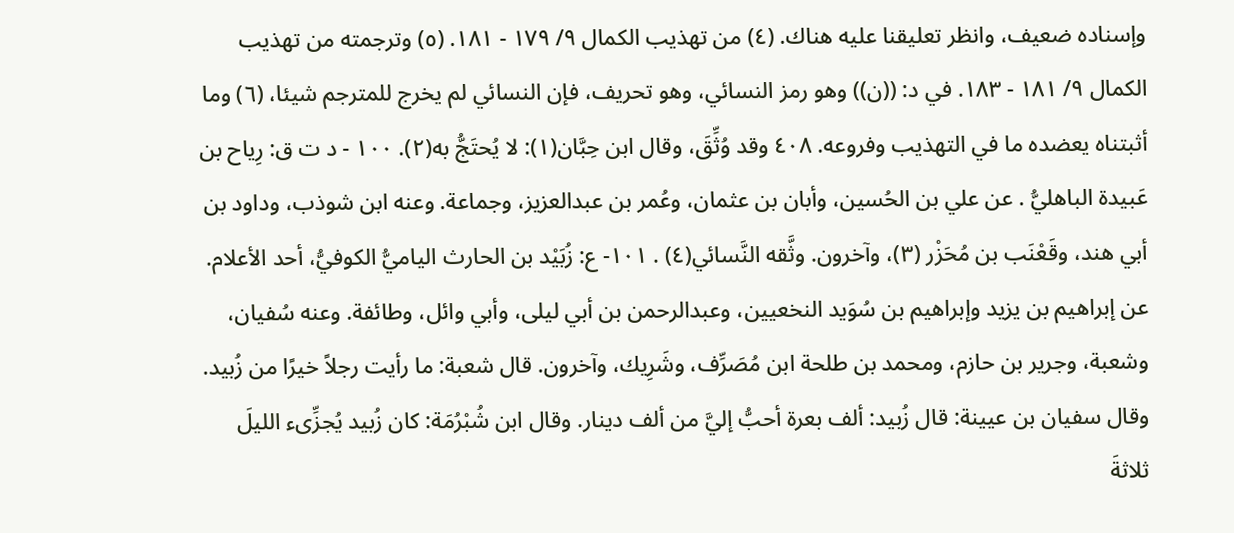وإسناده ضعيف، وانظر تعليقنا عليه هناك. (٤) من تهذيب الكمال ٩/ ١٧٩ - ١٨١. (٥) وترجمته من تهذيب الكمال ٩/ ١٨١ - ١٨٣. في د: ((ن)) وهو رمز النسائي، وهو تحريف، فإن النسائي لم يخرج للمترجم شيئا، (٦) وما أثبتناه يعضده ما في التهذيب وفروعه. ٤٠٨ وقد وُثِّقَ، وقال ابن حِبَّان(١): لا يُحتَجُّ به(٢). ١٠٠ - د ت ق: رِياح بن عَبيدة الباهليُّ . عن علي بن الحُسين، وأبان بن عثمان، وعُمر بن عبدالعزيز، وجماعة. وعنه ابن شوذب، وداود بن أبي هند، وقَعْنَب بن مُحَزْر (٣)، وآخرون. وثَّقه النَّسائي(٤) . ١٠١- ع: زُبَيْد بن الحارث الياميُّ الكوفيُّ، أحد الأعلام. عن إبراهيم بن يزيد وإبراهيم بن سُوَيد النخعيين، وعبدالرحمن بن أبي ليلى، وأبي وائل، وطائفة. وعنه سُفيان، وشعبة، وجرير بن حازم، ومحمد بن طلحة ابن مُصَرِّف، وشَرِيك، وآخرون. قال شعبة: ما رأيت رجلاً خيرًا من زُبيد. وقال سفيان بن عيينة: قال زُبيد: ألف بعرة أحبُّ إليَّ من ألف دينار. وقال ابن شُبْرُمَة: كان زُبيد يُجزِّىء الليلَ ثلاثةَ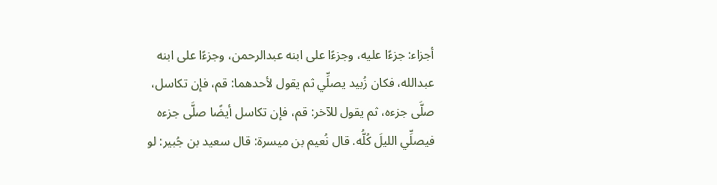أجزاء: جزءًا عليه، وجزءًا على ابنه عبدالرحمن، وجزءًا على ابنه عبدالله، فكان زُبيد يصلِّي ثم يقول لأحدهما: قم، فإن تكاسل، صلَّى جزءه، ثم يقول للآخر: قم، فإن تكاسل أيضًا صلَّى جزءه فيصلِّي الليلَ كُلُّه. قال نُعيم بن ميسرة: قال سعيد بن جُبير: لو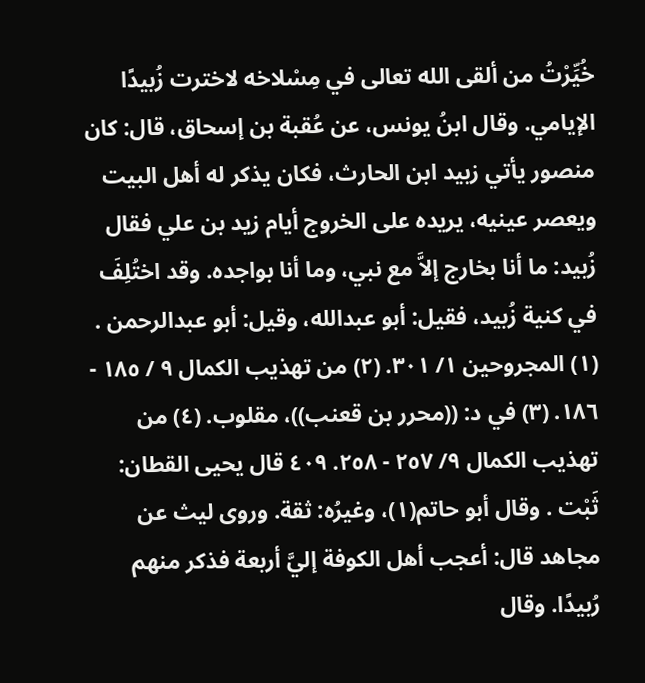خُيِّرْتُ من ألقى الله تعالى في مِسْلاخه لاخترت زُبيدًا الإيامي. وقال ابنُ يونس، عن عُقبة بن إسحاق، قال: كان منصور يأتي زبيد ابن الحارث، فكان يذكر له أهل البيت ويعصر عينيه، يريده على الخروج أيام زيد بن علي فقال زُبيد: ما أنا بخارج إلاَّ مع نبي، وما أنا بواجده. وقد اختُلِفَ في كنية زُبيد، فقيل: أبو عبدالله، وقيل: أبو عبدالرحمن . (١) المجروحين ١/ ٣٠١. (٢) من تهذيب الكمال ٩ / ١٨٥ - ١٨٦. (٣) في د: ((محرر بن قعنب))، مقلوب. (٤) من تهذيب الكمال ٩/ ٢٥٧ - ٢٥٨. ٤٠٩ قال يحيى القطان: ثَبْت . وقال أبو حاتم(١)، وغيرُه: ثقة. وروى ليث عن مجاهد قال: أعجب أهل الكوفة إليَّ أربعة فذكر منهم رُبيدًا. وقال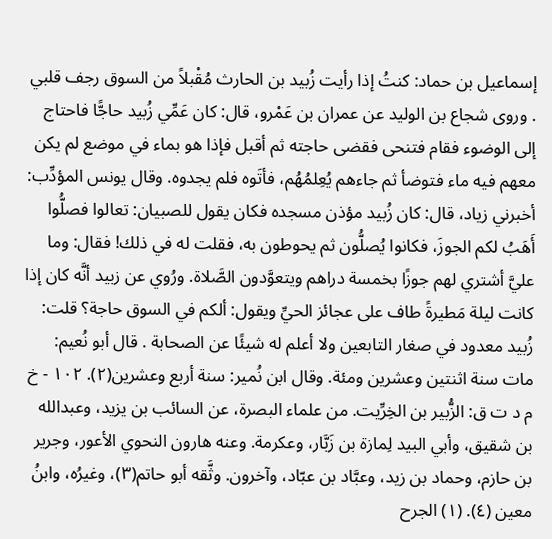إسماعيل بن حماد: كنتُ إذا رأيت زُبيد بن الحارث مُقْبلاً من السوق رجف قلبي . وروى شجاع بن الوليد عن عمران بن عَمْرو، قال: كان عَمِّي زُبيد حاجًّا فاحتاج إلى الوضوء فقام فتنحى فقضى حاجته ثم أقبل فإذا هو بماء في موضع لم يكن معهم فيه ماء فتوضأ ثم جاءهم يُعِلمُهُم، فأتَوه فلم يجدوه. وقال يونس المؤدِّب: أخبرني زياد، قال: كان زُبيد مؤذن مسجده فكان يقول للصبيان: تعالوا فصلُّوا أَهَبُ لكم الجوزَ، فكانوا يُصلُّون ثم يحوطون به، فقلت له في ذلك! فقال: وما عليَّ أشتري لهم جوزًا بخمسة دراهم ويتعوَّدون الصَّلاة. ورُوي عن زبيد أنَّه كان إذا كانت ليلة مَطيرةً طاف على عجائز الحيِّ ويقول: ألكم في السوق حاجة؟ قلت: زُبيد معدود في صغار التابعين ولا أعلم له شيئًا عن الصحابة . قال أبو نُعيم: مات سنة اثنتين وعشرين ومئة. وقال ابن نُمير: سنة أربع وعشرين(٢). ١٠٢ - خ م د ت ق: الزُّبير بن الخِرِّيت. من علماء البصرة، عن السائب بن يزيد، وعبدالله بن شقيق، وأبي البيد لِمازة بن زَبَّار، وعكرمة. وعنه هارون النحوي الأعور، وجرير بن حازم، وحماد بن زيد، وعبَّاد بن عبّاد، وآخرون. وثَّقه أبو حاتم(٣)، وغيرُه، وابنُ معين (٤). (١) الجرح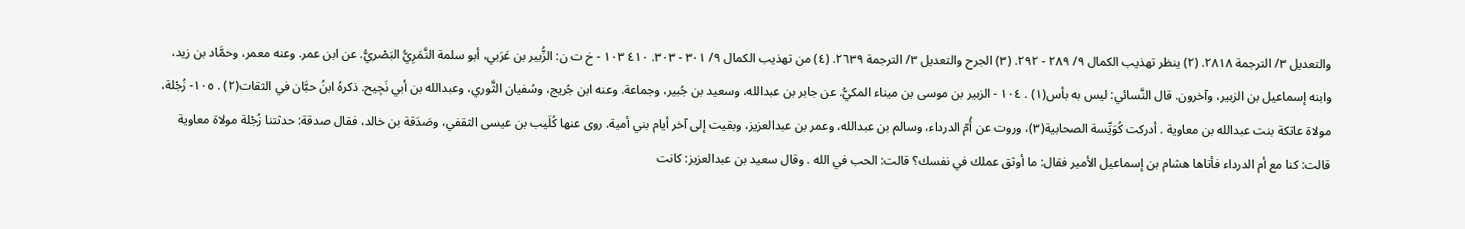والتعديل ٣/ الترجمة ٢٨١٨. (٢) ينظر تهذيب الكمال ٩/ ٢٨٩ - ٢٩٢. (٣) الجرح والتعديل ٣/ الترجمة ٢٦٣٩. (٤) من تهذيب الكمال ٩/ ٣٠١ - ٣٠٣. ٤١٠ ١٠٣ - خ ت ن: الزُّبير بن عَرَبي، أبو سلمة النَّمَرِيُّ البَصْريُّ. عن ابن عمر. وعنه معمر، وحمَّاد بن زيد، وابنه إسماعيل بن الزبير، وآخرون. قال النَّسائي: ليس به بأس(١) . ١٠٤ - الزبير بن موسى بن ميناء المكيُّ. عن جابر بن عبدالله، وسعيد بن جُبير، وجماعة. وعنه ابن جُريج، وسُفيان الثَّوري، وعبدالله بن أبي نَجِيح. ذكرهُ ابنُ حبَّان في الثقات(٢) . ١٠٥- زُجْلة، مولاة عاتكة بنت عبدالله بن معاوية . أدركت كُوَيِّسة الصحابية(٣)، وروت عن أُمّ الدرداء، وسالم بن عبدالله، وعمر بن عبدالعزيز، وبقيت إلى آخر أيام بني أمية. روى عنها كُلَيب بن عيسى الثقفي، وصَدَقة بن خالد، فقال صدقة: حدثتنا زُجْلة مولاة معاوية قالت: كنا مع أم الدرداء فأتاها هشام بن إسماعيل الأمير فقال: ما أوثق عملك في نفسك؟ قالت: الحب في الله . وقال سعيد بن عبدالعزيز: كانت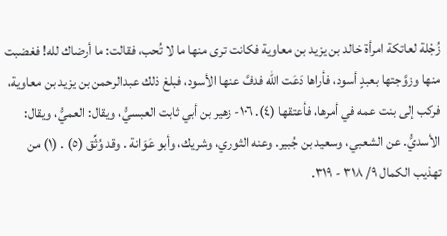زُجْلة لعاتكة امرأة خالد بن يزيد بن معاوية فكانت ترى منها ما لا تُحب، فقالت: ما أرضاك لله! فغضبت منها وزوَّجتها بعبدٍ أسود، فأراها دَعَت الله فدفَّ عنها الأسود، فبلغ ذلك عبدالرحمن بن يزيد بن معاوية، فركب إلى بنت عمه في أمرها، فأعتقها (٤). ١٠٦- زهير بن أبي ثابت العبسيُّ، ويقال: العميُّ، ويقال: الأسديُّ. عن الشعبي، وسعيد بن جُبير. وعنه الثوري، وشريك، وأبو عَوَانة . وقد وُثِّق (٥) . (١) من تهذيب الكمال ٩/ ٣١٨ - ٣١٩.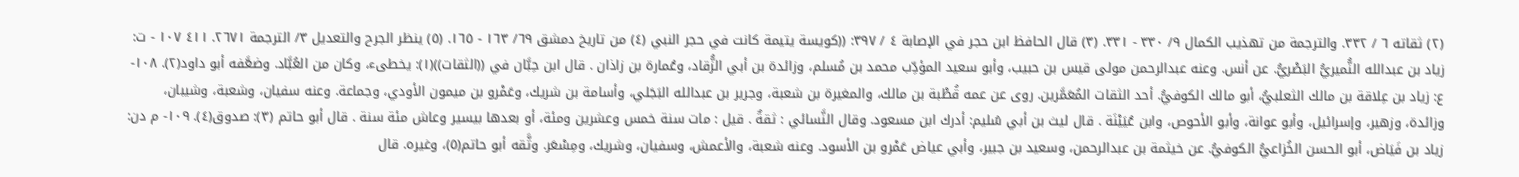(٢) ثقاته ٦ / ٣٣٢. والترجمة من تهذيب الكمال ٩/ ٣٣٠ - ٣٣١. (٣) قال الحافظ ابن حجر في الإصابة ٤ / ٣٩٧: ((كويسة يتيمة كانت في حجر النبي (٤) من تاريخ دمشق ٦٩/ ١٦٣ - ١٦٥. (٥) ينظر الجرح والتعديل ٣/ الترجمة ٢٦٧١. ٤١١ ١٠٧ - ت: زياد بن عبدالله النُّميريُّ البَصْريُّ. عن أنس. وعنه عبدالرحمن مولى قيس بن حبيب، وأبو سعيد المؤدِّب محمد بن مُسلم، وزائدة بن أبي الزُّقاد، وعُمارة بن زاذان . قال ابن حِبَّان في ((الثقات))(١): يخطىء، وكان من العُبَّاد. وضعَّفه أبو داود(٢). ١٠٨- ع: زياد بن عِلاقة بن مالك الثعلبيُّ، أبو مالك الكوفيُّ. أحد الثقات المُعَمَّرين. روى عن عمه قُطْبة بن مالك، والمغيرة بن شعبة، وجرير بن عبدالله البَجَلي، وأسامة بن شريك، وعَمْرو بن ميمون الأودي، وجماعة. وعنه سفيان، وشعبة، وشيبان، وزائدة، وزهير، وإسرائيل، وأبو عوانة، وأبو الأحوص، وابن عُيَيْنَة . قال ليث بن أبي سُليم: أدرك ابن مسعود. وقال النَّسائي : ثقةٌ . قيل : مات سنة خمس وعشرين ومئة، أو بعدها بيسير وعاش مئة سنة . قال أبو حاتم (٣): صدوق(٤). ١٠٩- م دن: زياد بن فَيَاض، أبو الحسن الخُزاعيُّ الكوفيُّ. عن خيثمة بن عبدالرحمن، وسعيد بن جبير، وأبي عياض عَمْرو بن الأسود. وعنه شعبة، والأعمش، وسفيان، وشريك، ومِسْعَر. وثَّقه أبو حاتم(٥)، وغيره. قال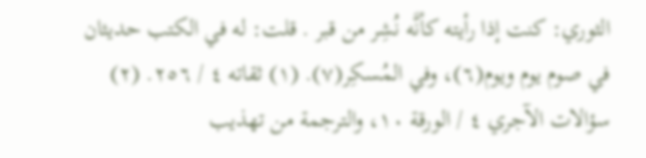الثوري: كنت إذا رأيته كأنَّه نُشِر من قبر . قلت: له في الكتب حديثان في صوم يوم ويوم(٦)، وفي المُسكِر(٧). (١) ثقاته ٤ / ٢٥٦. (٢) سؤالات الآجري ٤ / الورقة ١٠، والترجمة من تهذيب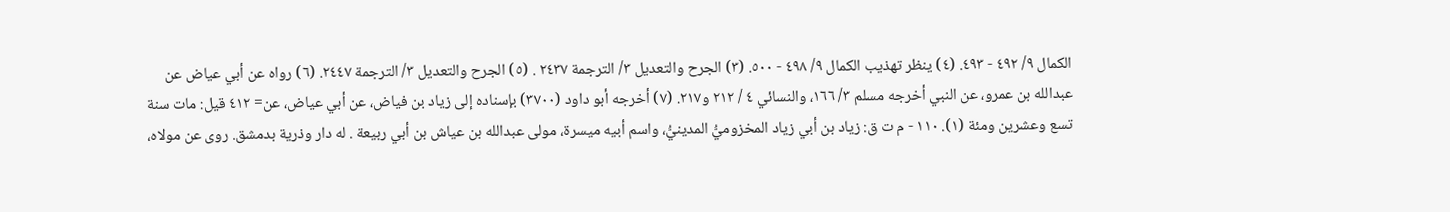الكمال ٩/ ٤٩٢ - ٤٩٣. (٤) ينظر تهذيب الكمال ٩/ ٤٩٨ - ٥٠٠. (٣) الجرح والتعديل ٣/ الترجمة ٢٤٣٧ . (٥) الجرح والتعديل ٣/ الترجمة ٢٤٤٧. (٦) رواه عن أبي عياض عن عبدالله بن عمرو، عن النبي أخرجه مسلم ٣/ ١٦٦، والنسائي ٤ / ٢١٢ و٢١٧. (٧) أخرجه أبو داود (٣٧٠٠) بإسناده إلى زياد بن فياض، عن أبي عياض، عن= ٤١٢ قيل: مات سنة تسع وعشرين ومئة (١). ١١٠ - م ت ق: زياد بن أبي زياد المخزوميُّ المدينيُّ، واسم أبيه ميسرة، مولى عبدالله بن عياش بن أبي ربيعة . له دار وذرية بدمشق. روى عن مولاه،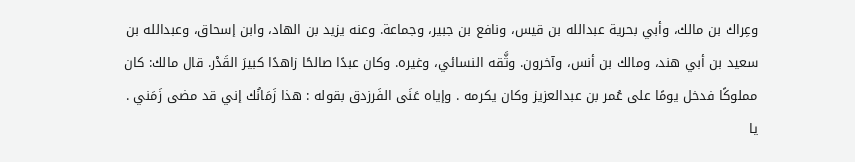وعِراك بن مالك، وأبي بحرية عبدالله بن قيس، ونافع بن جبير، وجماعة. وعنه يزيد بن الهاد، وابن إسحاق، وعبدالله بن سعيد بن أبي هند، ومالك بن أنس، وآخرون. وثَّقه النسائي، وغيره. وكان عبدًا صالحًا زاهدًا كبيرَ القَدْر. قال مالك: كان مملوكًا فدخل يومًا على عُمر بن عبدالعزيز وكان یکرمه . وإياه عَنَى الفَرزدق بقوله : هذا زَمَانُك إني قد مضى زَمَني . يا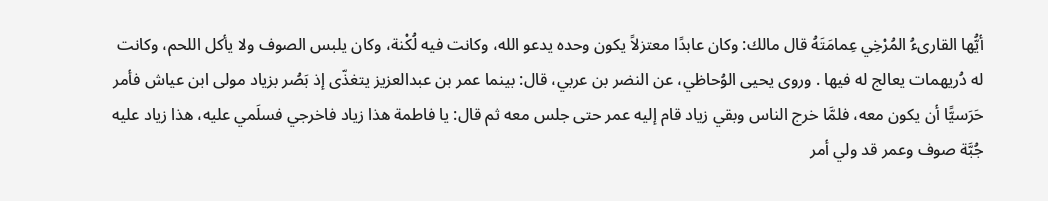أيُّها القارىءُ المُرْخِي عِمامَتَهُ قال مالك: وكان عابدًا معتزلاً يكون وحده يدعو الله، وكانت فيه لُكْنة، وکان یلبس الصوف ولا يأكل اللحم، وکانت له دُریهمات يعالج له فيها . وروى يحيى الوُحاظي، عن النضر بن عربي، قال: بينما عمر بن عبدالعزيز يتغذّى إذ بَصُر بزياد مولى ابن عياش فأمر حَرَسيًّا أن يكون معه، فلمَّا خرج الناس وبقي زياد قام إليه عمر حتى جلس معه ثم قال: يا فاطمة هذا زياد فاخرجي فسلَمي عليه، هذا زياد عليه جُبَّة صوف وعمر قد ولي أمر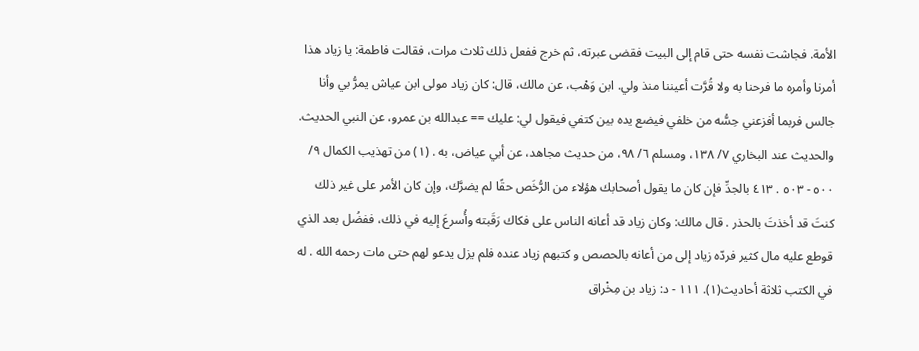الأمة. فجاشت نفسه حتى قام إلى البيت فقضى عبرته، ثم خرج ففعل ذلك ثلاث مرات، فقالت فاطمة: يا زياد هذا أمرنا وأمره ما فرحنا به ولا قُرَّت أعيننا منذ ولي. ابن وَهْب، عن مالك، قال: كان زياد مولى ابن عياش يمرُّ بي وأنا جالس فربما أفزعني حِسُّه من خلفي فيضع يده بين كتفي فيقول لي: عليك == عبدالله بن عمرو، عن النبي الحديث. والحديث عند البخاري ٧/ ١٣٨، ومسلم ٦/ ٩٨، من حديث مجاهد، عن أبي عیاض، به . (١) من تهذيب الكمال ٩/ ٥٠٠ - ٥٠٣ . ٤١٣ بالجدِّ فإن كان ما يقول أصحابك هؤلاء من الرُّخَص حقًا لم يضرَّك، وإن كان الأمر على غير ذلك كنتَ قد أخذتَ بالحذر . قال مالك: وكان زياد قد أعانه الناس على فكاك رَقَبته وأُسرعَ إليه في ذلك، ففضُل بعد الذي قوطع عليه مال كثير فردّه زياد إلى من أعانه بالحصص و کتبهم زیاد عنده فلم یزل یدعو لهم حتى مات رحمه الله . له في الكتب ثلاثة أحاديث(١). ١١١ - د: زياد بن مِخْراق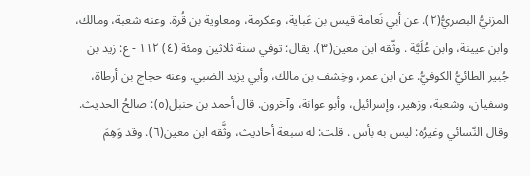المزنيُّ البصريُّ(٢). عن أبي نَعامة قيس بن عَباية، وعكرمة، ومعاوية بن قُرة. وعنه شعبة، ومالك، وابن عيينة، وابن عُلَيَّة . وثّقه ابن معين(٣). يقال: توفي سنة ثلاثين ومئة (٤) ١١٢ - ع: زيد بن جُبير الطائيُّ الكوفيُّ. عن ابن عمر، وخِشف بن مالك، وأبي يزيد الضبي. وعنه حجاج بن أرطاة، وسفيان، وشعبة، وزهير، وإسرائيل، وأبو عوانة، وآخرون. قال أحمد بن حنبل(٥): صالحُ الحديث. وقال النّسائي وغيرُه: ليس به بأس . قلت: له سبعة أحاديث، وثَّقه ابن معين(٦). وقد وَهِمَ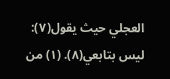العجلي حيث يقول(٧): ليس بتابعي(٨). (١) من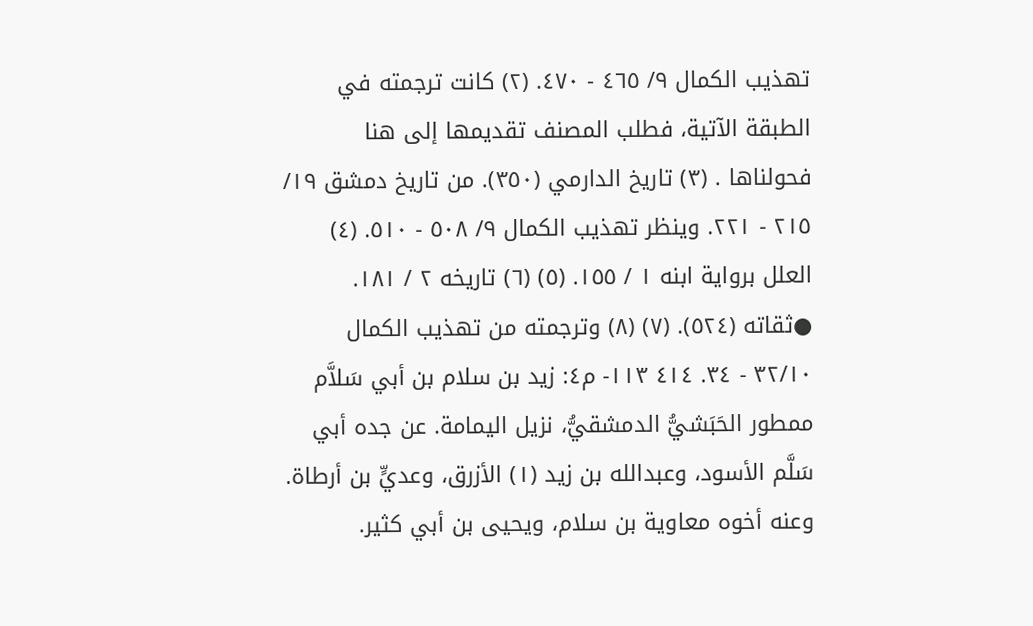تهذيب الكمال ٩/ ٤٦٥ - ٤٧٠. (٢) كانت ترجمته في الطبقة الآتية، فطلب المصنف تقديمها إلى هنا فحولناها . (٣) تاريخ الدارمي (٣٥٠). من تاريخ دمشق ١٩/ ٢١٥ - ٢٢١. وينظر تهذيب الكمال ٩/ ٥٠٨ - ٥١٠. (٤) العلل برواية ابنه ١ / ١٥٥. (٥) (٦) تاريخه ٢ / ١٨١. ●ثقاته (٥٢٤). (٧) (٨) وترجمته من تهذيب الكمال ٣٢/١٠ - ٣٤. ٤١٤ ١١٣- م٤: زيد بن سلام بن أبي سَلاَّم ممطور الحَبَشيُّ الدمشقيُّ، نزیل اليمامة. عن جده أبي سَلَّم الأسود، وعبدالله بن زيد (١) الأزرق، وعديٍّ بن أرطاة. وعنه أخوه معاوية بن سلام، ويحيى بن أبي كثير.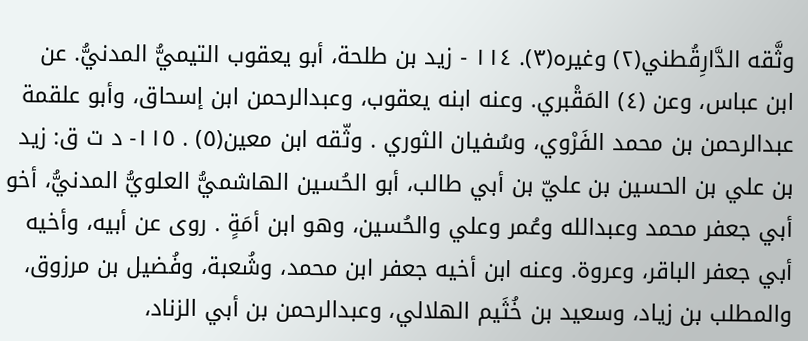وثَّقه الدَّارِقُطني(٢) وغيره(٣). ١١٤ - زيد بن طلحة، أبو يعقوب التيميُّ المدنيُّ. عن ابن عباس، وعن (٤) المَقْبري. وعنه ابنه يعقوب، وعبدالرحمن ابن إسحاق، وأبو علقمة عبدالرحمن بن محمد الفَرْوي، وسُفيان الثوري . وثّقه ابن معین(٥) . ١١٥- د ت ق: زيد بن علي بن الحسين بن عليّ بن أبي طالب، أبو الحُسين الهاشميُّ العلويُّ المدنيُّ، أخو أبي جعفر محمد وعبدالله وعُمر وعلي والحُسين، وهو ابن أمَةٍ . روى عن أبيه، وأخيه أبي جعفر الباقر، وعروة. وعنه ابن أخيه جعفر ابن محمد، وشُعبة، وفُضيل بن مرزوق، والمطلب بن زياد، وسعيد بن خُثَيم الهلالي، وعبدالرحمن بن أبي الزناد،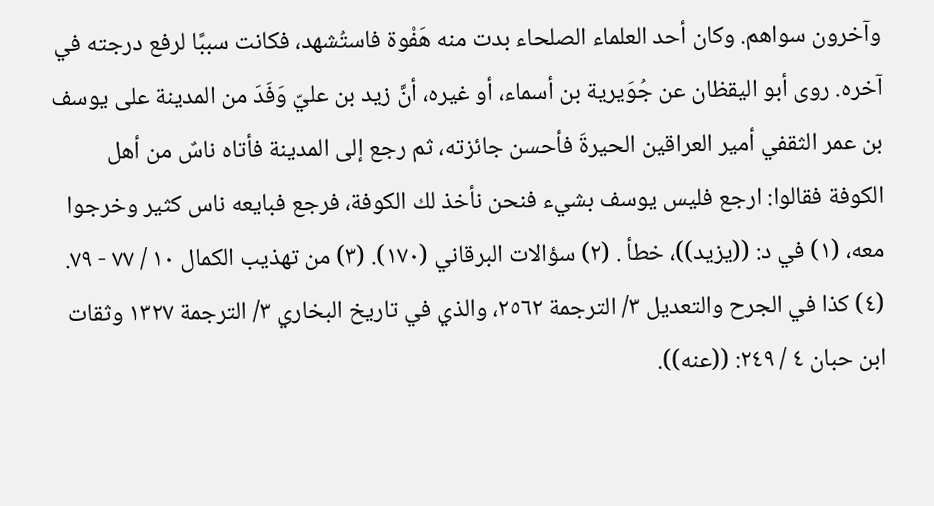وآخرون سواهم. وكان أحد العلماء الصلحاء بدت منه هَفْوة فاستُشهد، فكانت سببًا لرفع درجته في آخره. روى أبو اليقظان عن جُوَيرية بن أسماء، أو غيره، أنَّ زيد بن عليّ وَفَدَ من المدينة على يوسف بن عمر الثقفي أمير العراقين الحيرةَ فأحسن جائزته، ثم رجع إلى المدينة فأتاه ناسٌ من أهل الكوفة فقالوا: ارجع فليس يوسف بشيء فنحن نأخذ لك الكوفة، فرجع فبايعه ناس كثير وخرجوا معه، (١) في د: ((يزيد))، خطأ . (٢) سؤالات البرقاني (١٧٠). (٣) من تهذيب الكمال ١٠ / ٧٧ - ٧٩. (٤) كذا في الجرح والتعديل ٣/ الترجمة ٢٥٦٢، والذي في تاريخ البخاري ٣/ الترجمة ١٣٢٧ وثقات ابن حبان ٤ / ٢٤٩: ((عنه)).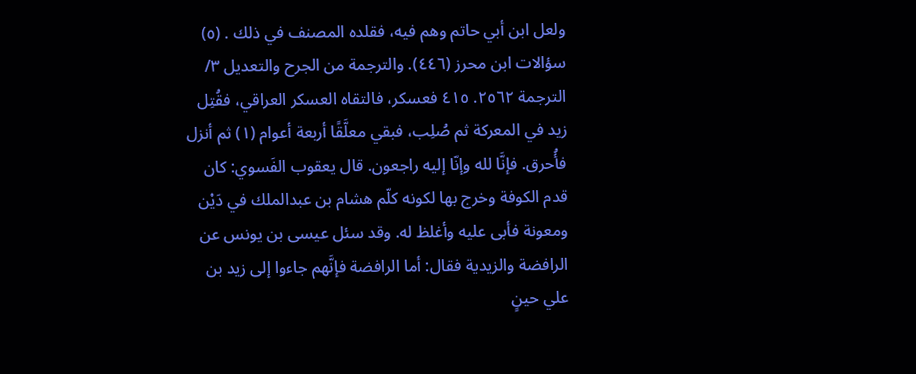ولعل ابن أبي حاتم وهم فيه، فقلده المصنف في ذلك . (٥) سؤالات ابن محرز (٤٤٦). والترجمة من الجرح والتعديل ٣/ الترجمة ٢٥٦٢. ٤١٥ فعسكر، فالتقاه العسكر العراقي، فقُتِل زيد في المعركة ثم صُلِب، فبقي معلَّقًا أربعة أعوام (١) ثم أنزل فأُحرق. فإنَّا لله وإنّا إليه راجعون. قال يعقوب الفَسوي: كان قدم الكوفة وخرج بها لكونه كلّم هشام بن عبدالملك في دَيْن ومعونة فأبى عليه وأغلظ له. وقد سئل عيسى بن يونس عن الرافضة والزيدية فقال: أما الرافضة فإنَّهم جاءوا إلى زيد بن علي حينٍ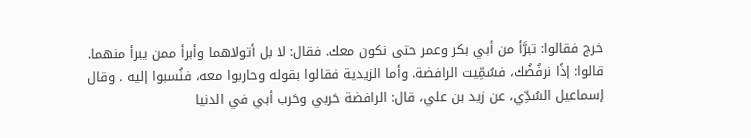خرج فقالوا: تبرَّأ من أبي بكر وعمر حتى نكون معك. فقال: لا بل أتولاهما وأبرأ ممن يبرأ منهما. قالوا: إذًا نرفُضُك، فسُمِّيت الرافضة. وأما الزيدية فقالوا بقوله وحاربوا معه، فنُسبوا إليه . وقال إسماعيل السُدِّي، عن زيد بن علي، قال: الرافضة حَربي وحَرب أبي في الدنيا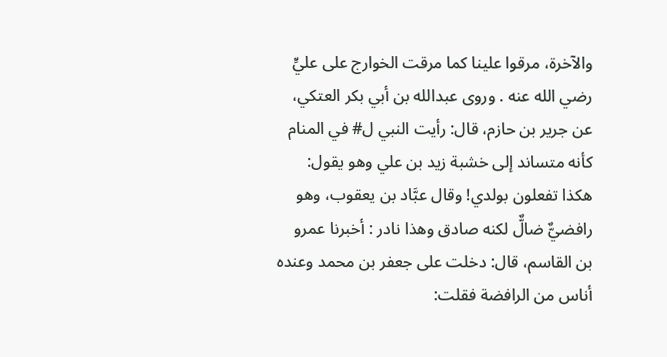والآخرة، مرقوا علينا كما مرقت الخوارج على عليٍّ رضي الله عنه . وروى عبدالله بن أبي بكر العتكي، عن جرير بن حازم، قال: رأيت النبي ل# في المنام كأنه متساند إلى خشبة زيد بن علي وهو يقول: هكذا تفعلون بولدي! وقال عبَّاد بن يعقوب، وهو رافضيٌّ ضالٌّ لكنه صادق وهذا نادر : أخبرنا عمرو بن القاسم، قال: دخلت على جعفر بن محمد وعنده أناس من الرافضة فقلت: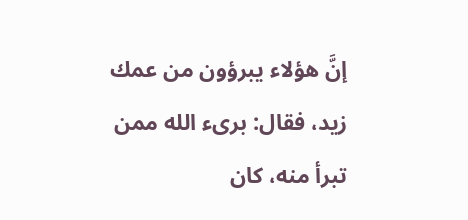إنَّ هؤلاء يبرؤون من عمك زيد، فقال: برىء الله ممن تبرأ منه، كان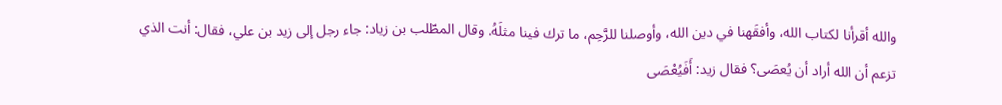والله أقرأنا لكتاب الله، وأفقَهنا في دين الله، وأوصلنا للرَّحِم، ما ترك فينا مثلَهُ. وقال المطّلب بن زياد: جاء رجل إلى زيد بن علي، فقال: أنت الذي تزعم أن الله أراد أن يُعصَى؟ فقال زيد: أَفَيُعْصَى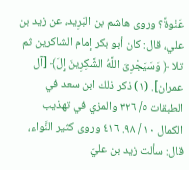عَنْوةً؟ وروى هاشم بن البَرِيد، عن زيد بن علي، قال: كان أبو بكر إمام الشاكرين ثم تلا ﴿ وَسَيَجْرِىَ اللَّهُ الشَّكِرِينَ إِلَ﴾ [آل عمران]. (١) ذكر ذلك ابن سعد في الطبقات ٥/ ٣٢٦ والمزي في تهذيب الكمال ١٠ / ٩٨. ٤١٦ وروى كثير النَّواء، قال: سألت زيد بن عليّ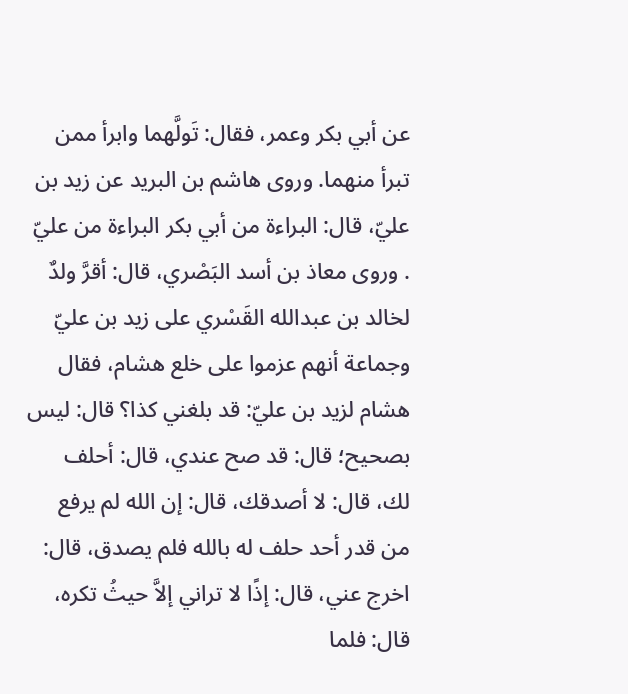عن أبي بكر وعمر، فقال: تَولَّهما وابرأ ممن تبرأ منهما. وروى هاشم بن البريد عن زيد بن عليّ، قال: البراءة من أبي بكر البراءة من عليّ . وروى معاذ بن أسد البَصْري، قال: أقرَّ ولدٌ لخالد بن عبدالله القَسْري على زيد بن عليّ وجماعة أنهم عزموا على خلع هشام، فقال هشام لزيد بن عليّ: قد بلغني كذا؟ قال: ليس بصحيح؛ قال: قد صح عندي، قال: أحلف لك، قال: لا أصدقك، قال: إن الله لم يرفع من قدر أحد حلف له بالله فلم يصدق، قال: اخرج عني، قال: إذًا لا تراني إلاَّ حيثُ تكره، قال: فلما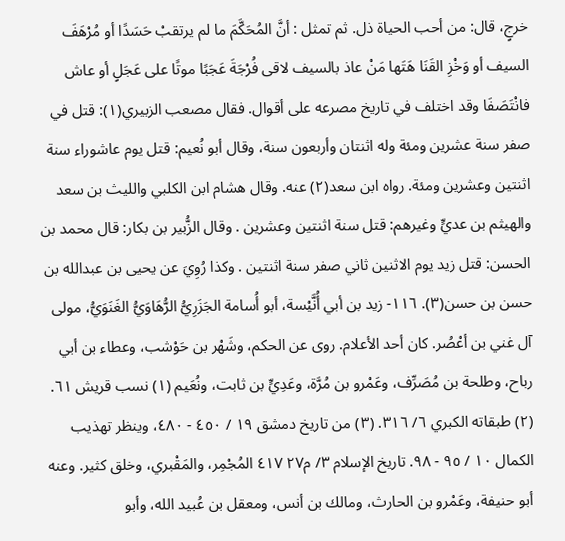خرجٍ، قال: من أحب الحياة ذل. ثم تمثل : أنَّ المُحَكَّمَ ما لم يرتقبْ حَسَدًا أو مُرْهَفَ السيف أو وَخْزِ القَنَا هَتَها مَنْ عاذ بالسيف لاقى فُرْجَةَ عَجَبًا موتًا على عَجَلٍ أو عاش فانْتَصَفَا وقد اختلف في تاريخ مصرعه على أقوال. فقال مصعب الزبيري(١): قتل في صفر سنة عشرين ومئة وله اثنتان وأربعون سنة، وقال أبو نُعيم: قتل يوم عاشوراء سنة اثنتين وعشرين ومئة. رواه ابن سعد(٢) عنه. وقال هشام ابن الكلبي والليث بن سعد والهيثم بن عديٍّ وغيرهم: قتل سنة اثنتين وعشرين . وقال الزُّبير بن بكار: قال محمد بن الحسن: قتل زيد يوم الاثنين ثاني صفر سنة اثنتين . وكذا رُوِيَ عن يحيى بن عبدالله بن حسن بن حسن(٣). ١١٦- زيد بن أبي أُنَّيْسة، أبو أُسامة الجَزَرِيُّ الرُّهَاوَيُّ الغَنَوَيُّ، مولى آل غني بن أعْصُر. كان أحد الأعلام. روى عن الحكم، وشَهْر بن حَوْشب، وعطاء بن أبي رباح، وطلحة بن مُصَرِّف، وعَمْرو بن مُرَّة، وعَدِيٍّ بن ثابت، ونُعَيم (١) نسب قريش ٦١. (٢) طبقاته الكبري ٦/ ٣١٦. (٣) من تاريخ دمشق ١٩ / ٤٥٠ - ٤٨٠، وينظر تهذيب الكمال ١٠ / ٩٥ - ٩٨. تاريخ الإسلام ٣/ م٢٧ ٤١٧ المُجْمِر، والمَقْبري، وخلق كثير. وعنه أبو حنيفة، وعَمْرو بن الحارث، ومالك بن أنس، ومعقل بن عُبيد الله، وأبو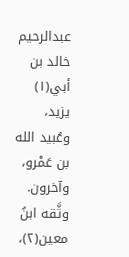عبدالرحيم خالد بن أبي(١) يزيد، وعُبيد الله بن عَمْرو، وآخرون. وثَّقه ابنُ معين(٢)،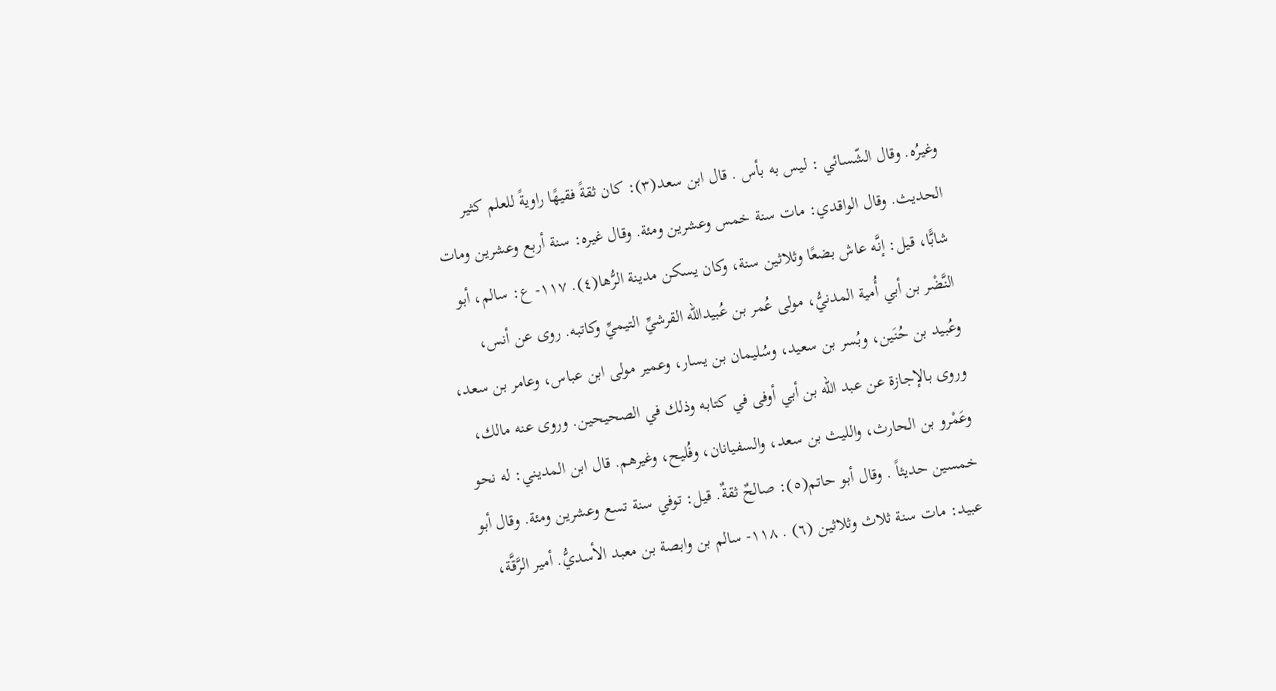وغيرُه. وقال الشّسائي : ليس به بأس . قال ابن سعد(٣): كان ثقةً فقيهًا راويةً للعلم كثير الحديث. وقال الواقدي: مات سنة خمس وعشرين ومئة. وقال غيره: سنة أربع وعشرين ومات شابًّا، قيل: إنَّه عاش بضعًا وثلاثين سنة، وكان يسكن مدينة الرُّها(٤). ١١٧- ع: سالم، أبو النَّضْر بن أبي أُمية المدنيُّ، مولى عُمر بن عُبيدالله القرشيِّ التيميِّ وكاتبه. روى عن أنس، وعُبيد بن حُنَين، وبُسر بن سعيد، وسُليمان بن يسار، وعمير مولى ابن عباس، وعامر بن سعد، وروى بالإجازة عن عبد الله بن أبي أوفى في كتابه وذلك في الصحيحين. وروى عنه مالك، وعَمْرو بن الحارث، والليث بن سعد، والسفيانان، وفُليح، وغيرهم. قال ابن المديني: له نحو خمسين حديثاً . وقال أبو حاتم(٥): صالحٌ ثقةٌ. قيل: توفي سنة تسع وعشرين ومئة. وقال أبو عبيد: مات سنة ثلاث وثلاثين (٦) . ١١٨- سالم بن وابصة بن معبد الأسديُّ. أمير الرَّقَّة،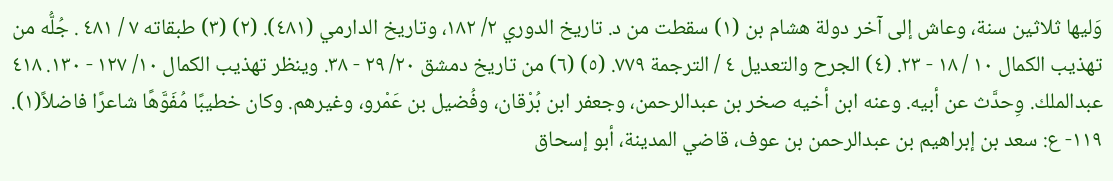وَليها ثلاثين سنة، وعاش إلى آخر دولة هشام بن (١) سقطت من د. تاريخ الدوري ٢/ ١٨٢، وتاريخ الدارمي (٤٨١). (٢) (٣) طبقاته ٧ / ٤٨١ . جُلُّه من تهذيب الكمال ١٠ / ١٨ - ٢٣. (٤) الجرح والتعديل ٤ / الترجمة ٧٧٩. (٥) (٦) من تاريخ دمشق ٢٠/ ٢٩ - ٣٨. وينظر تهذيب الكمال ١٠/ ١٢٧ - ١٣٠. ٤١٨ عبدالملك. وِحدَّث عن أبيه. وعنه ابن أخيه صخر بن عبدالرحمن، وجعفر ابن بُرْقان، وفُضيل بن عَمْرو، وغيرهم. وكان خطيبًا مُفَوَّهًا شاعرًا فاضلاً(١). ١١٩- ع: سعد بن إبراهيم بن عبدالرحمن بن عوف، قاضي المدينة، أبو إسحاق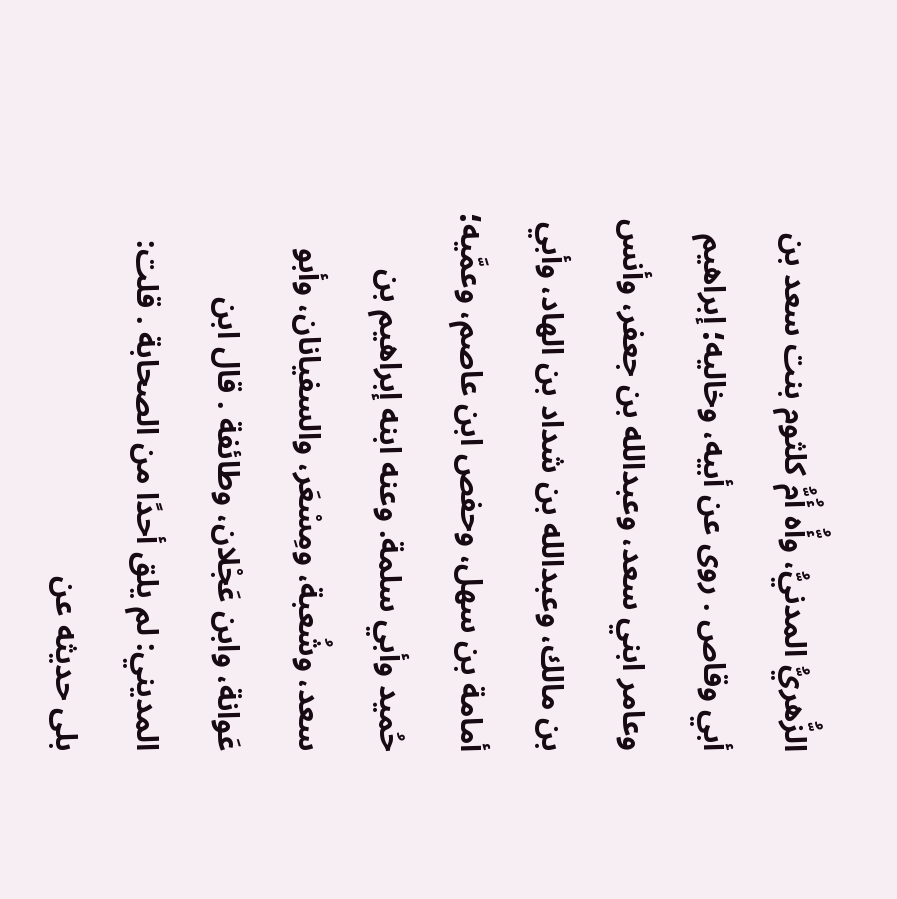الزُّهريُّ المدنيُّ، وأُّه أُمُّ كلثوم بنت سعد بن أبي وقاص . روى عن أبيه، وخاليه؛ إبراهيم وعامر ابني سعد، وعبدالله بن جعفر، وأنس بن مالك، وعبدالله بن شداد بن الهاد، وأبي أمامة بن سهل، وحفص ابن عاصم، وعمَّيه؛ حُميد وأبي سلمة. وعنه ابنه إبراهيم بن سعد، وشُعبة، ومِسْعَر، والسفيانان، وأبو عَوانة، وابن عَجْلان، وطائفة . قال ابن المديني: لم يلق أحدًا من الصحابة . قلت: بلى حديثه عن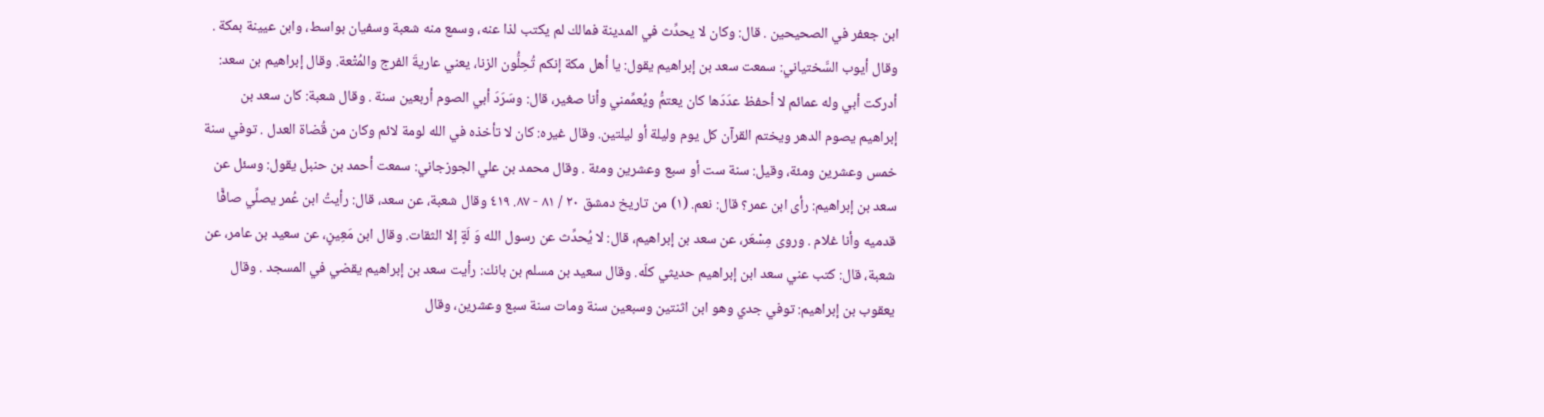ابن جعفر في الصحيحين . قال: وكان لا يحدِّث في المدينة فمالك لم يكتب لذا عنه، وسمع منه شعبة وسفيان بواسط، وابن عيينة بمكة . وقال أيوب السَّختياني: سمعت سعد بن إبراهيم يقول: يا أهل مكة إنكم تُحِلُّون الزنا، يعني عاريةَ الفرج والمُتْعة. وقال إبراهيم بن سعد: أدركت أبي وله عمائم لا أحفظ عدَدَها كان يعتمُّ ويُعمِّمني وأنا صغير، قال: وسَرَدَ أبي الصوم أربعين سنة . وقال شعبة: كان سعد بن إبراهيم يصوم الدهر ويختم القرآن كل يوم وليلة أو ليلتين. وقال غيره: كان لا تأخذه في الله لومة لائم وكان من قُضاة العدل . توفي سنة خمس وعشرين ومئة، وقيل: سنة ست أو سبع وعشرين ومئة . وقال محمد بن علي الجوزجاني: سمعت أحمد بن حنبل يقول: وسئل عن سعد بن إبراهيم: رأى ابن عمر؟ قال: نعم. (١) من تاريخ دمشق ٢٠ / ٨١ - ٨٧. ٤١٩ وقال شعبة، عن سعد، قال: رأيتُ ابن عُمر يصلِّي صافًّا قدميه وأنا غلام . وروى مِسْعَر، عن سعد بن إبراهيم، قال: لا يُحدِّث عن رسول الله وَ لَةٍ إلا الثقات. وقال ابن مَعِينٍ، عن سعيد بن عامر، عن شعبة، قال: كتب عني سعد ابن إبراهيم حديثي کلّه. وقال سعيد بن مسلم بن بانك: رأيت سعد بن إبراهيم يقضي في المسجد . وقال يعقوب بن إبراهيم: توفي جدي وهو ابن اثنتين وسبعين سنة ومات سنة سبع وعشرين، وقال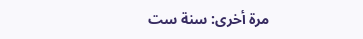مرة أخرى: سنة ست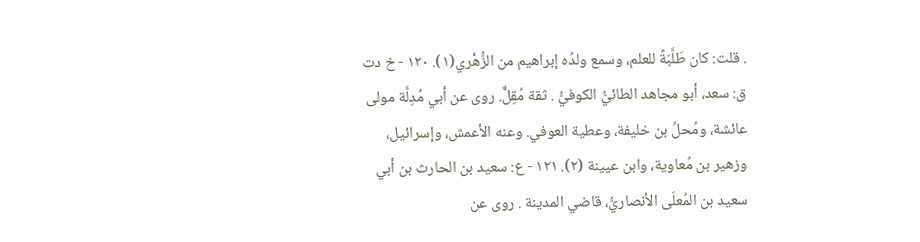. قلت: كان طَلَّبَةً للعلم، وسمع ولدُه إبراهيم من الزُّهْري(١). ١٢٠ - خ دت ق: سعد، أبو مجاهد الطائيُّ الكوفيُّ . ثقة مُقِلٌّ. روى عن أبي مُدِلَّة مولى عائشة، ومُحلِّ بن خليفة، وعطية العوفي. وعنه الأعمش، وإسرائيل، وزهير بن مُعاوية، وابن عيينة (٢). ١٢١ - ع: سعيد بن الحارث بن أبي سعيد بن المُعلَى الأنصاريُّ، قاضي المدينة . روى عن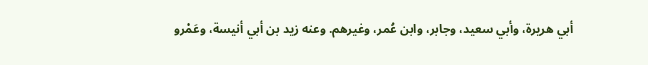أبي هريرة، وأبي سعيد، وجابر، وابن عُمر، وغيرهم. وعنه زيد بن أبي أنيسة، وعَمْرو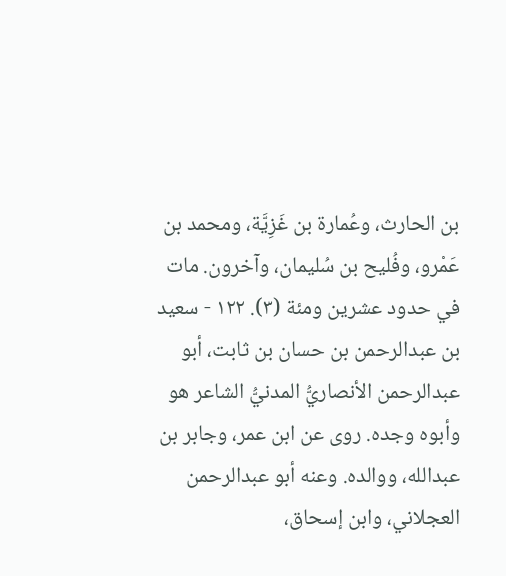بن الحارث، وعُمارة بن غَزِيَّة، ومحمد بن عَمْرو، وفُليح بن سُليمان، وآخرون. مات في حدود عشرين ومئة (٣). ١٢٢ - سعيد بن عبدالرحمن بن حسان بن ثابت، أبو عبدالرحمن الأنصاريُّ المدنيُّ الشاعر هو وأبوه وجده. روى عن ابن عمر، وجابر بن عبدالله، ووالده. وعنه أبو عبدالرحمن العجلاني، وابن إسحاق،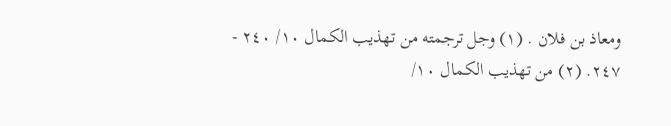ومعاذ بن فلان . (١) وجل ترجمته من تهذيب الكمال ١٠/ ٢٤٠ - ٢٤٧. (٢) من تهذيب الكمال ١٠/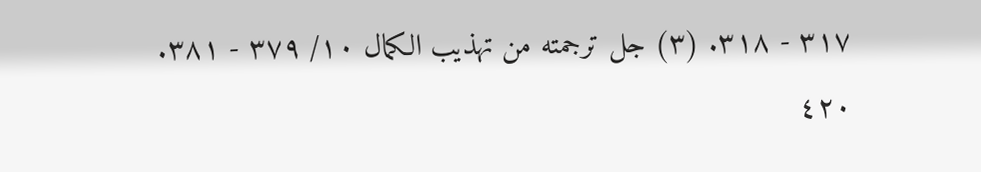٣١٧ - ٣١٨. (٣) جل ترجمته من تهذيب الكمال ١٠/ ٣٧٩ - ٣٨١. ٤٢٠